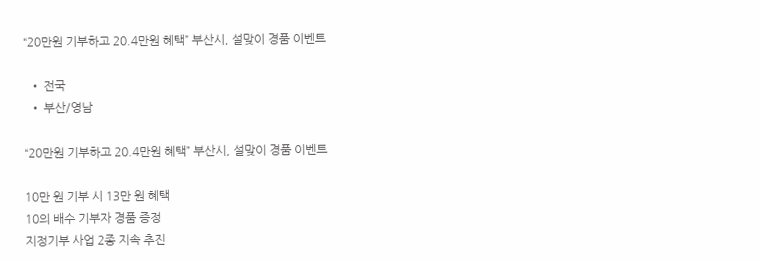“20만원 기부하고 20.4만원 혜택” 부산시, 설맞이 경품 이벤트

  • 전국
  • 부산/영남

“20만원 기부하고 20.4만원 혜택” 부산시, 설맞이 경품 이벤트

10만 원 기부 시 13만 원 혜택
10의 배수 기부자 경품 증정
지정기부 사업 2종 지속 추진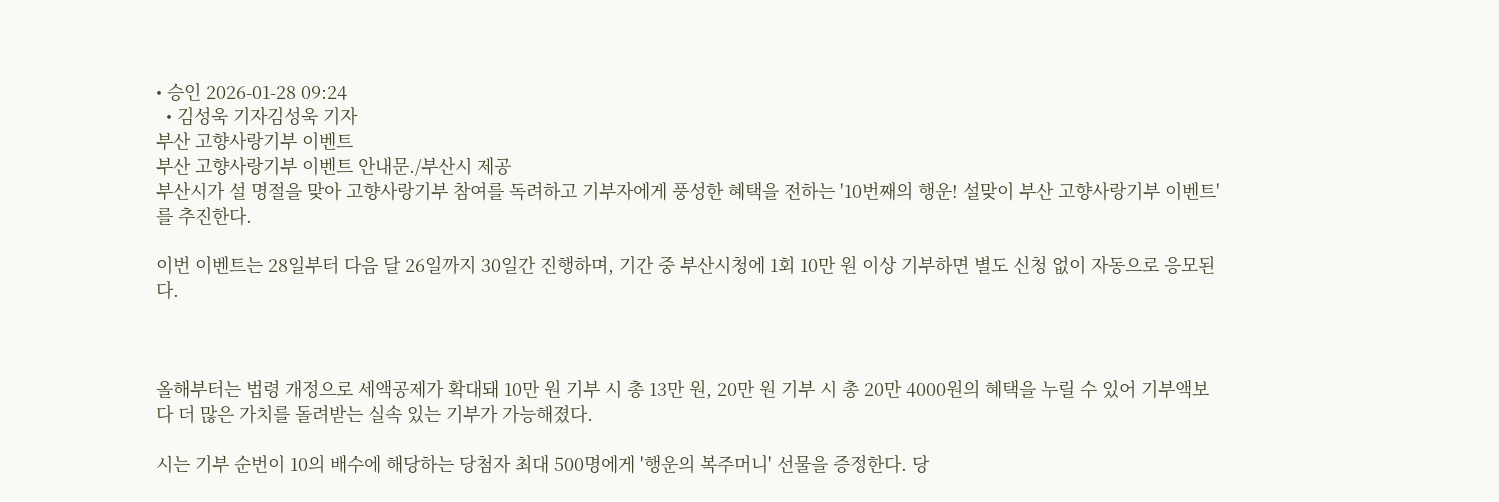• 승인 2026-01-28 09:24
  • 김성욱 기자김성욱 기자
부산 고향사랑기부 이벤트
부산 고향사랑기부 이벤트 안내문./부산시 제공
부산시가 설 명절을 맞아 고향사랑기부 참여를 독려하고 기부자에게 풍성한 혜택을 전하는 '10번째의 행운! 설맞이 부산 고향사랑기부 이벤트'를 추진한다.

이번 이벤트는 28일부터 다음 달 26일까지 30일간 진행하며, 기간 중 부산시청에 1회 10만 원 이상 기부하면 별도 신청 없이 자동으로 응모된다.



올해부터는 법령 개정으로 세액공제가 확대돼 10만 원 기부 시 총 13만 원, 20만 원 기부 시 총 20만 4000원의 혜택을 누릴 수 있어 기부액보다 더 많은 가치를 돌려받는 실속 있는 기부가 가능해졌다.

시는 기부 순번이 10의 배수에 해당하는 당첨자 최대 500명에게 '행운의 복주머니' 선물을 증정한다. 당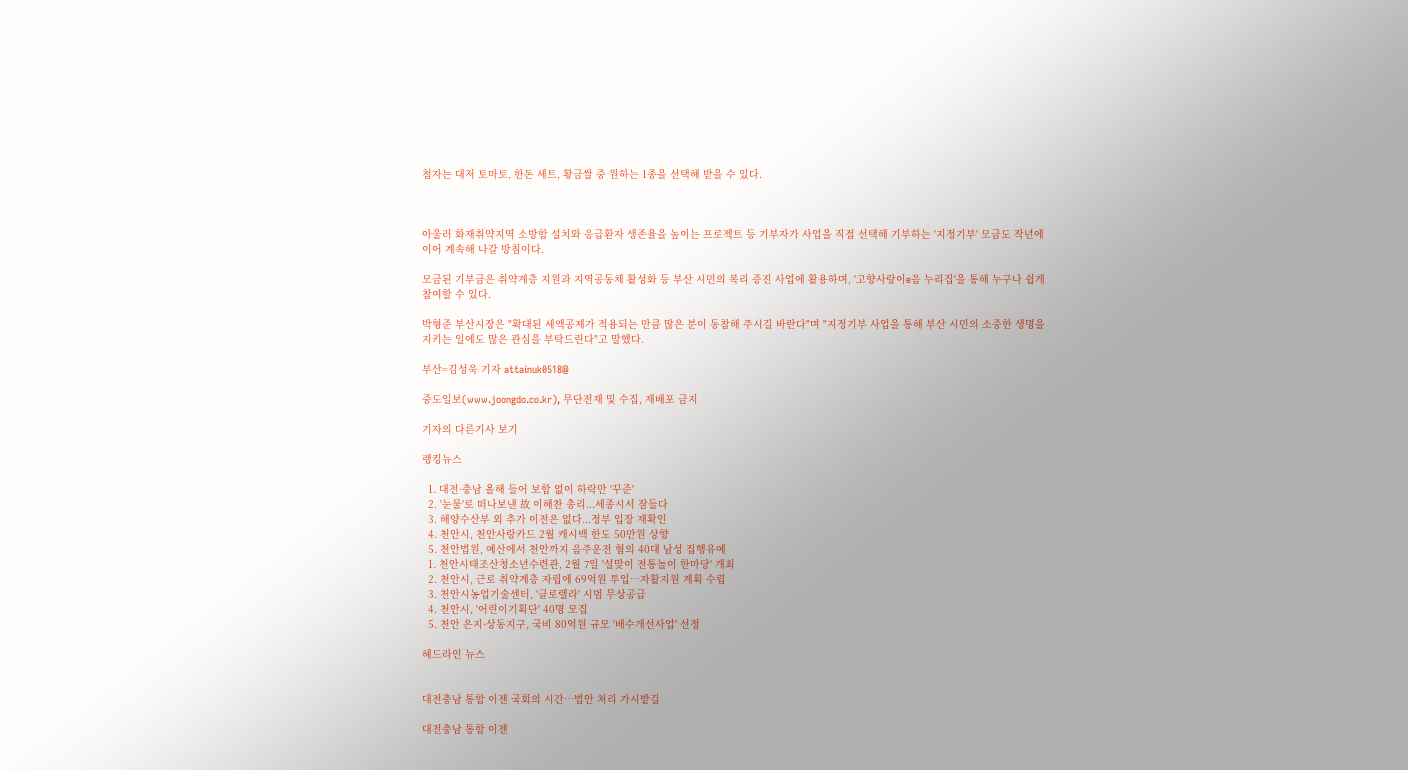첨자는 대저 토마토, 한돈 세트, 황금쌀 중 원하는 1종을 선택해 받을 수 있다.



아울러 화재취약지역 소방함 설치와 응급환자 생존율을 높이는 프로젝트 등 기부자가 사업을 직접 선택해 기부하는 '지정기부' 모금도 작년에 이어 계속해 나갈 방침이다.

모금된 기부금은 취약계층 지원과 지역공동체 활성화 등 부산 시민의 복리 증진 사업에 활용하며, '고향사랑이e음 누리집'을 통해 누구나 쉽게 참여할 수 있다.

박형준 부산시장은 "확대된 세액공제가 적용되는 만큼 많은 분이 동참해 주시길 바란다"며 "지정기부 사업을 통해 부산 시민의 소중한 생명을 지키는 일에도 많은 관심을 부탁드린다"고 말했다.

부산=김성욱 기자 attainuk0518@

중도일보(www.joongdo.co.kr), 무단전재 및 수집, 재배포 금지

기자의 다른기사 보기

랭킹뉴스

  1. 대전·충남 올해 들어 보합 없이 하락만 '꾸준'
  2. '눈물'로 떠나보낸 故 이해찬 총리...세종시서 잠들다
  3. 해양수산부 외 추가 이전은 없다...정부 입장 재확인
  4. 천안시, 천안사랑카드 2월 캐시백 한도 50만원 상향
  5. 천안법원, 예산에서 천안까지 음주운전 혐의 40대 남성 집행유예
  1. 천안시태조산청소년수련관, 2월 7일 '설맞이 전통놀이 한마당' 개최
  2. 천안시, 근로 취약계층 자립에 69억원 투입…자활지원 계획 수립
  3. 천안시농업기술센터, '클로렐라' 시범 무상공급
  4. 천안시, '어린이기획단' 40명 모집
  5. 천안 은지·상동지구, 국비 80억원 규모 '배수개선사업' 선정

헤드라인 뉴스


대전충남 통합 이젠 국회의 시간…법안 처리 가시밭길

대전충남 통합 이젠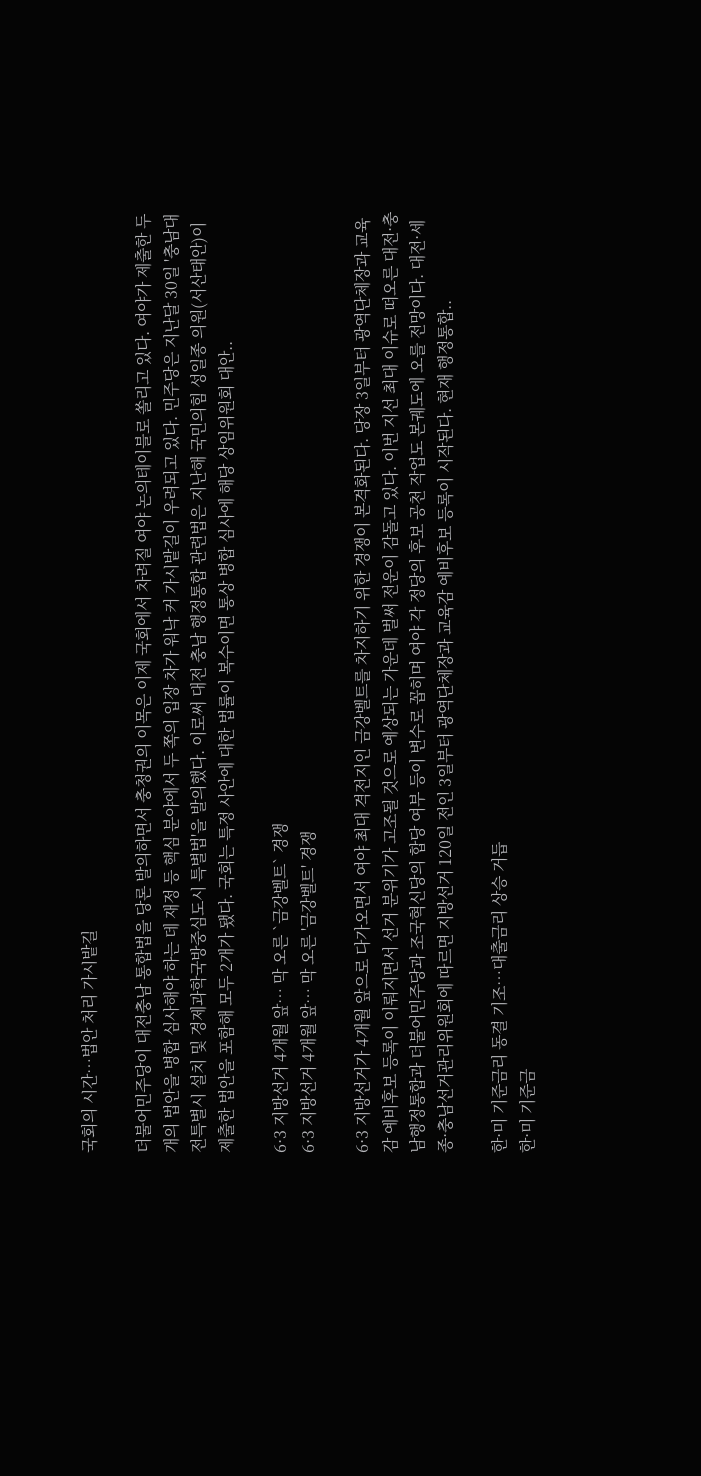국회의 시간…법안 처리 가시밭길

더불어민주당이 대전충남 통합법을 당론 발의하면서 충청권의 이목은 이제 국회에서 차려질 여야 논의테이블로 쏠리고 있다. 여야가 제출한 두 개의 법안을 병합 심사해야 하는 데 재정 등 핵심 분야에서 두 쪽의 입장 차가 워낙 커 가시밭길이 우려되고 있다. 민주당은 지난달 30일 '충남대전특별시 설치 및 경제과학국방중심도시 특별법'을 발의했다. 이로써 대전 충남 행정통합 관련법은 지난해 국민의힘 성일종 의원(서산태안)이 제출한 법안을 포함해 모두 2개가 됐다. 국회는 특정 사안에 대한 법률이 복수이면 통상 병합 심사에 해당 상임위원회 대안..

6·3 지방선거 4개월 앞… 막 오른 `금강벨트` 경쟁
6·3 지방선거 4개월 앞… 막 오른 '금강벨트' 경쟁

6·3 지방선거가 4개월 앞으로 다가오면서 여야 최대 격전지인 금강벨트를 차지하기 위한 경쟁이 본격화된다. 당장 3일부터 광역단체장과 교육감 예비후보 등록이 이뤄지면서 선거 분위기가 고조될 것으로 예상되는 가운데 벌써 전운이 감돌고 있다. 이번 지선 최대 이슈로 떠오른 대전·충남행정통합과 더불어민주당과 조국혁신당의 합당 여부 등이 변수로 꼽히며 여야 각 정당의 후보 공천 작업도 본궤도에 오를 전망이다. 대전·세종·충남선거관리위원회에 따르면 지방선거 120일 전인 3일부터 광역단체장과 교육감 예비후보 등록이 시작된다. 현재 행정통합..

한·미 기준금리 동결 기조…대출금리 상승 거듭
한·미 기준금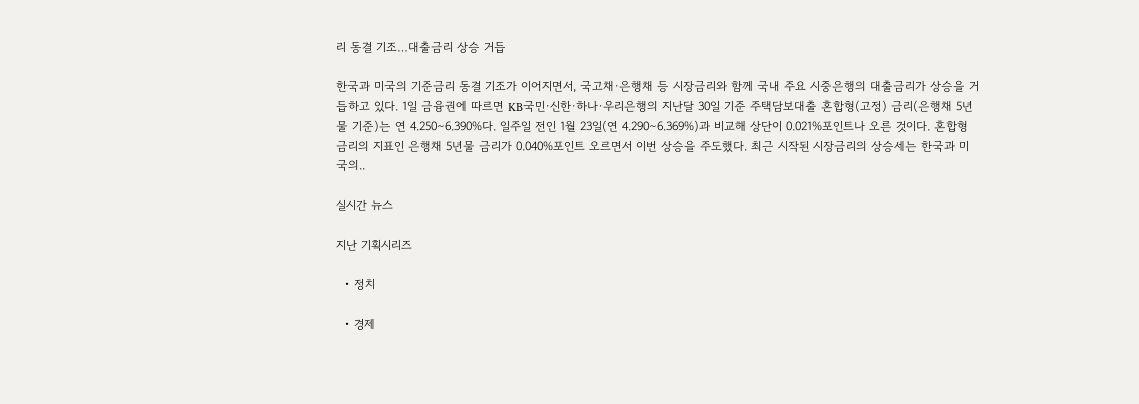리 동결 기조…대출금리 상승 거듭

한국과 미국의 기준금리 동결 기조가 이어지면서, 국고채·은행채 등 시장금리와 함께 국내 주요 시중은행의 대출금리가 상승을 거듭하고 있다. 1일 금융권에 따르면 KB국민·신한·하나·우리은행의 지난달 30일 기준 주택담보대출 혼합형(고정) 금리(은행채 5년물 기준)는 연 4.250∼6.390%다. 일주일 전인 1월 23일(연 4.290∼6.369%)과 비교해 상단이 0.021%포인트나 오른 것이다. 혼합형 금리의 지표인 은행채 5년물 금리가 0.040%포인트 오르면서 이번 상승을 주도했다. 최근 시작된 시장금리의 상승세는 한국과 미국의..

실시간 뉴스

지난 기획시리즈

  • 정치

  • 경제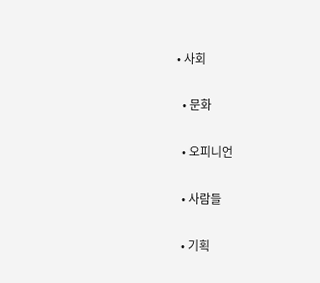• 사회

  • 문화

  • 오피니언

  • 사람들

  • 기획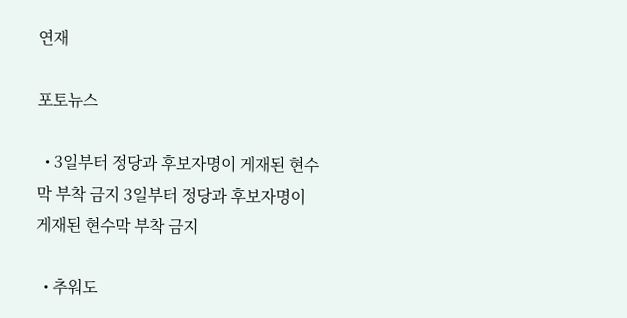연재

포토뉴스

  • 3일부터 정당과 후보자명이 게재된 현수막 부착 금지 3일부터 정당과 후보자명이 게재된 현수막 부착 금지

  • 추워도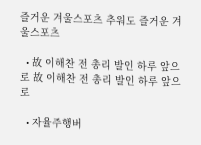즐거운 겨울스포츠 추워도 즐거운 겨울스포츠

  • 故 이해찬 전 총리 발인 하루 앞으로 故 이해찬 전 총리 발인 하루 앞으로

  • 자율주행버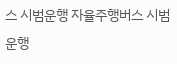스 시범운행 자율주행버스 시범운행